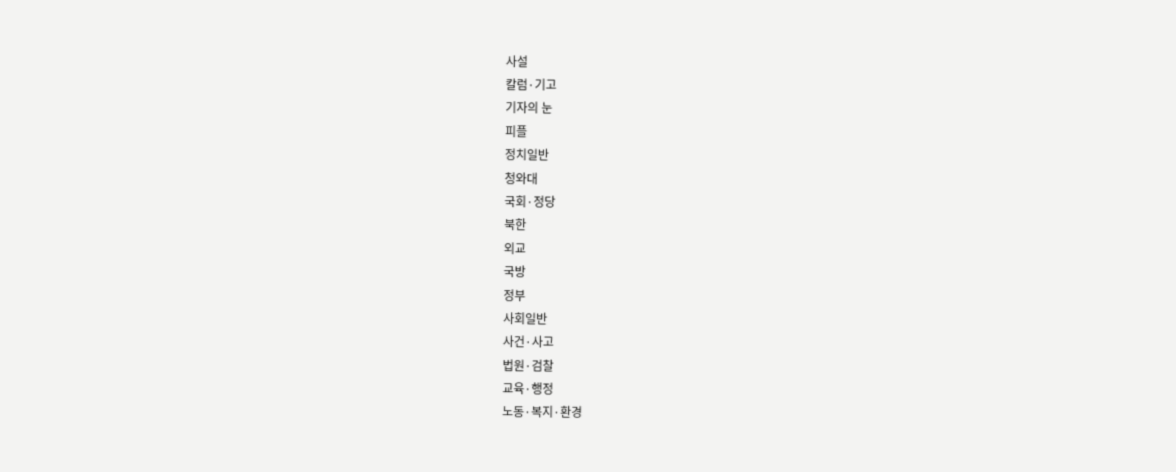사설
칼럼·기고
기자의 눈
피플
정치일반
청와대
국회·정당
북한
외교
국방
정부
사회일반
사건·사고
법원·검찰
교육·행정
노동·복지·환경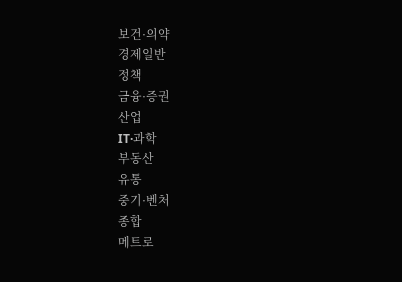보건·의약
경제일반
정책
금융·증권
산업
IT·과학
부동산
유통
중기·벤처
종합
메트로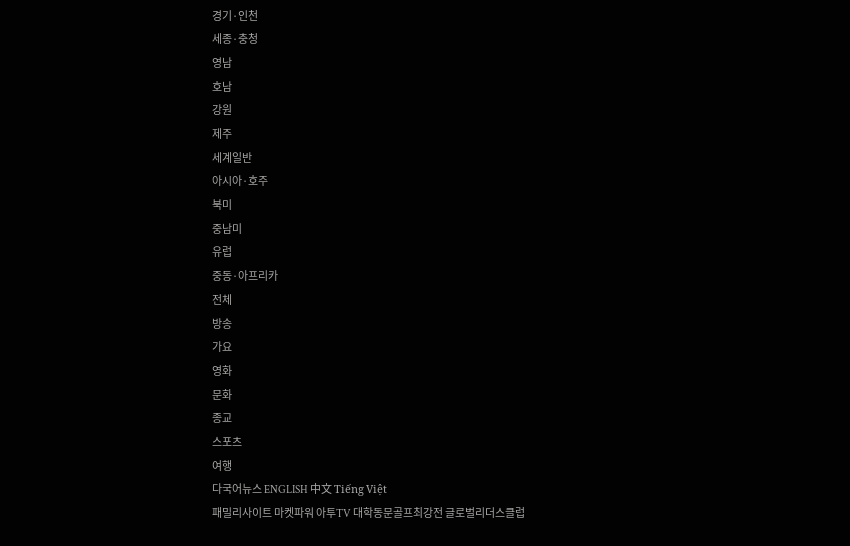경기·인천
세종·충청
영남
호남
강원
제주
세계일반
아시아·호주
북미
중남미
유럽
중동·아프리카
전체
방송
가요
영화
문화
종교
스포츠
여행
다국어뉴스 ENGLISH 中文 Tiếng Việt
패밀리사이트 마켓파워 아투TV 대학동문골프최강전 글로벌리더스클럽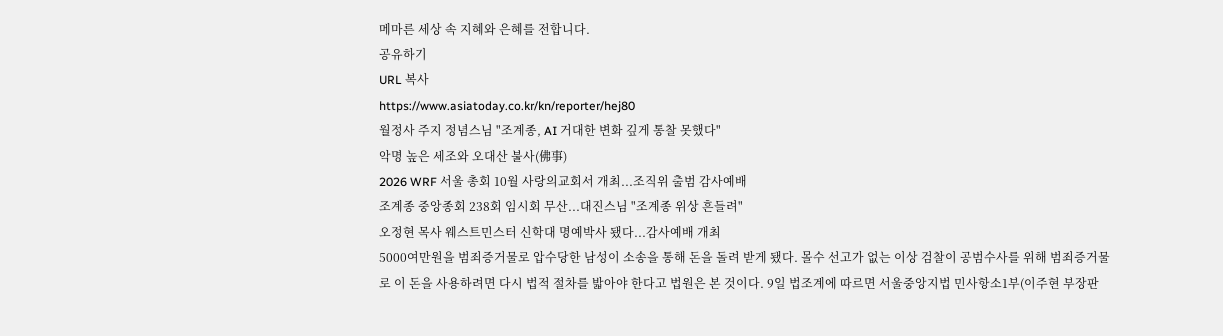메마른 세상 속 지혜와 은혜를 전합니다.
공유하기
URL 복사
https://www.asiatoday.co.kr/kn/reporter/hej80
월정사 주지 정념스님 "조계종, AI 거대한 변화 깊게 통찰 못했다"
악명 높은 세조와 오대산 불사(佛事)
2026 WRF 서울 총회 10월 사랑의교회서 개최...조직위 출범 감사예배
조계종 중앙종회 238회 임시회 무산...대진스님 "조계종 위상 흔들려"
오정현 목사 웨스트민스터 신학대 명예박사 됐다...감사예배 개최
5000여만원을 범죄증거물로 압수당한 남성이 소송을 통해 돈을 돌려 받게 됐다. 몰수 선고가 없는 이상 검찰이 공범수사를 위해 범죄증거물로 이 돈을 사용하려면 다시 법적 절차를 밟아야 한다고 법원은 본 것이다. 9일 법조계에 따르면 서울중앙지법 민사항소1부(이주현 부장판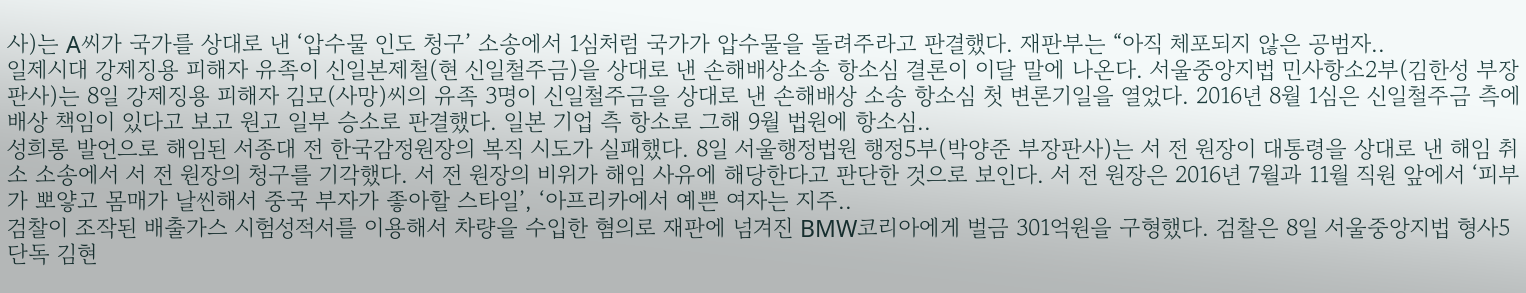사)는 A씨가 국가를 상대로 낸 ‘압수물 인도 청구’ 소송에서 1심처럼 국가가 압수물을 돌려주라고 판결했다. 재판부는 “아직 체포되지 않은 공범자..
일제시대 강제징용 피해자 유족이 신일본제철(현 신일철주금)을 상대로 낸 손해배상소송 항소심 결론이 이달 말에 나온다. 서울중앙지법 민사항소2부(김한성 부장판사)는 8일 강제징용 피해자 김모(사망)씨의 유족 3명이 신일철주금을 상대로 낸 손해배상 소송 항소심 첫 변론기일을 열었다. 2016년 8월 1심은 신일철주금 측에 배상 책임이 있다고 보고 원고 일부 승소로 판결했다. 일본 기업 측 항소로 그해 9월 법원에 항소심..
성희롱 발언으로 해임된 서종대 전 한국감정원장의 복직 시도가 실패했다. 8일 서울행정법원 행정5부(박양준 부장판사)는 서 전 원장이 대통령을 상대로 낸 해임 취소 소송에서 서 전 원장의 청구를 기각했다. 서 전 원장의 비위가 해임 사유에 해당한다고 판단한 것으로 보인다. 서 전 원장은 2016년 7월과 11월 직원 앞에서 ‘피부가 뽀얗고 몸매가 날씬해서 중국 부자가 좋아할 스타일’, ‘아프리카에서 예쁜 여자는 지주..
검찰이 조작된 배출가스 시험성적서를 이용해서 차량을 수입한 혐의로 재판에 넘겨진 BMW코리아에게 벌금 301억원을 구형했다. 검찰은 8일 서울중앙지법 형사5단독 김현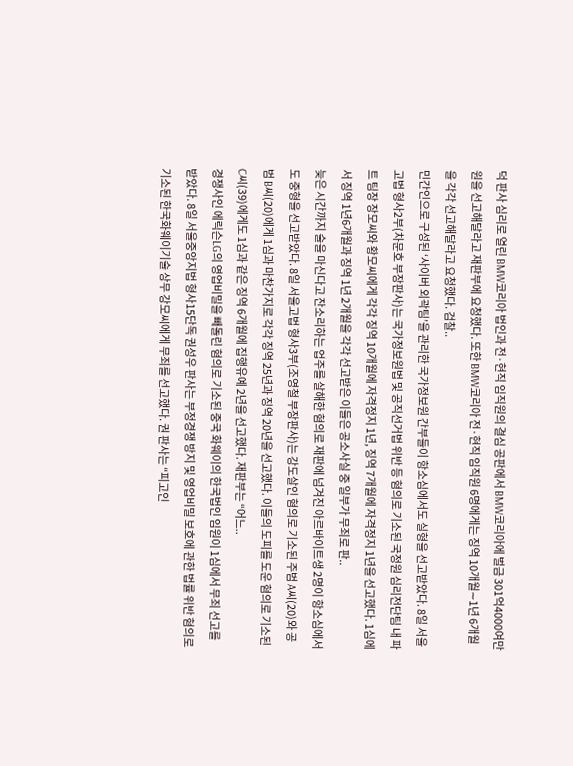덕 판사 심리로 열린 BMW코리아 법인과 전·현직 임직원의 결심 공판에서 BMW코리아에 벌금 301억4000여만원을 선고해달라고 재판부에 요청했다. 또한 BMW코리아 전·현직 임직원 6명에게는 징역 10개월∼1년 6개월을 각각 선고해달라고 요청했다. 검찰..
민간인으로 구성된 ‘사이버 외곽팀’을 관리한 국가정보원 간부들이 항소심에서도 실형을 선고받았다. 8일 서울고법 형사2부(차문호 부장판사)는 국가정보원법 및 공직선거법 위반 등 혐의로 기소된 국정원 심리전단팀 내 파트 팀장 장모씨와 황모씨에게 각각 징역 10개월에 자격정지 1년, 징역 7개월에 자격정지 1년을 선고했다. 1심에서 징역 1년6개월과 징역 1년 2개월을 각각 선고받은 이들은 공소사실 중 일부가 무죄로 판..
늦은 시간까지 술을 마신다고 잔소리하는 업주를 살해한 혐의로 재판에 넘겨진 아르바이트생 2명이 항소심에서도 중형을 선고받았다. 8일 서울고법 형사3부(조영철 부장판사)는 강도살인 혐의로 기소된 주범 A씨(20)와 공범 B씨(20)에게 1심과 마찬가지로 각각 징역 25년과 징역 20년을 선고했다. 이들의 도피를 도운 혐의로 기소된 C씨(39)에게도 1심과 같은 징역 6개월에 집행유예 2년을 선고했다. 재판부는 “어느..
경쟁사인 에릭슨LG의 영업비밀을 빼돌린 혐의로 기소된 중국 화웨이의 한국법인 임원이 1심에서 무죄 선고를 받았다. 8일 서울중앙지법 형사15단독 권성우 판사는 부정경쟁 방지 및 영업비밀 보호에 관한 법률 위반 혐의로 기소된 한국화웨이기술 상무 강모씨에게 무죄를 선고했다. 권 판사는 “피고인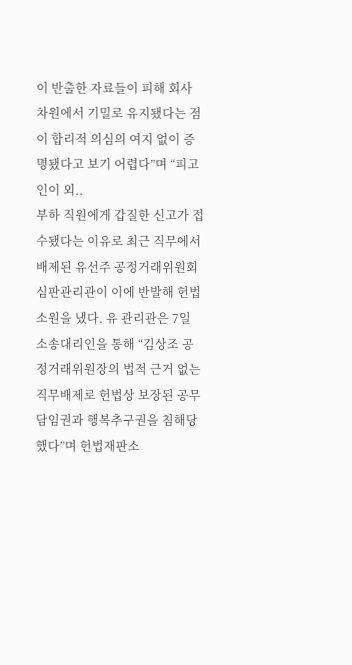이 반출한 자료들이 피해 회사 차원에서 기밀로 유지됐다는 점이 합리적 의심의 여지 없이 증명됐다고 보기 어렵다”며 “피고인이 외..
부하 직원에게 갑질한 신고가 접수됐다는 이유로 최근 직무에서 배제된 유선주 공정거래위원회 심판관리관이 이에 반발해 헌법소원을 냈다. 유 관리관은 7일 소송대리인을 통해 “김상조 공정거래위원장의 법적 근거 없는 직무배제로 헌법상 보장된 공무담임권과 행복추구권을 침해당했다”며 헌법재판소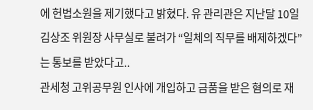에 헌법소원을 제기했다고 밝혔다. 유 관리관은 지난달 10일 김상조 위원장 사무실로 불려가 “일체의 직무를 배제하겠다”는 통보를 받았다고..
관세청 고위공무원 인사에 개입하고 금품을 받은 혐의로 재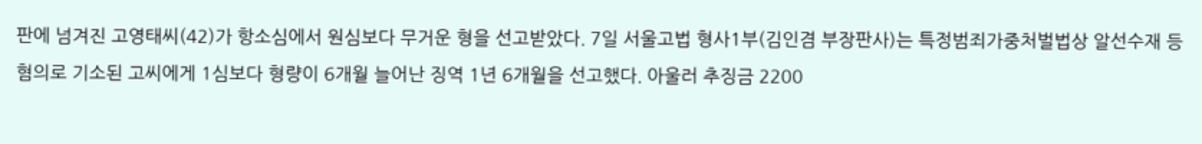판에 넘겨진 고영태씨(42)가 항소심에서 원심보다 무거운 형을 선고받았다. 7일 서울고법 형사1부(김인겸 부장판사)는 특정범죄가중처벌법상 알선수재 등 혐의로 기소된 고씨에게 1심보다 형량이 6개월 늘어난 징역 1년 6개월을 선고했다. 아울러 추징금 2200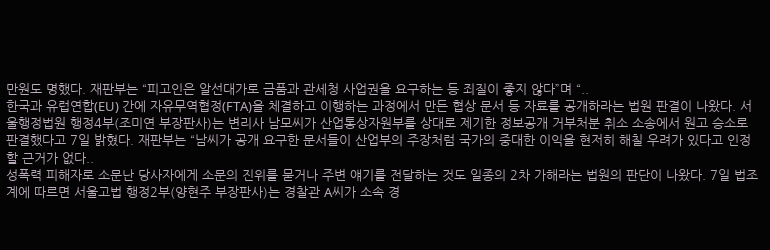만원도 명했다. 재판부는 “피고인은 알선대가로 금품과 관세청 사업권을 요구하는 등 죄질이 좋지 않다”며 “..
한국과 유럽연합(EU) 간에 자유무역협정(FTA)을 체결하고 이행하는 과정에서 만든 협상 문서 등 자료를 공개하라는 법원 판결이 나왔다. 서울행정법원 행정4부(조미연 부장판사)는 변리사 남모씨가 산업통상자원부를 상대로 제기한 정보공개 거부처분 취소 소송에서 원고 승소로 판결했다고 7일 밝혔다. 재판부는 “남씨가 공개 요구한 문서들이 산업부의 주장처럼 국가의 중대한 이익을 현저히 해칠 우려가 있다고 인정할 근거가 없다..
성폭력 피해자로 소문난 당사자에게 소문의 진위를 묻거나 주변 얘기를 전달하는 것도 일종의 2차 가해라는 법원의 판단이 나왔다. 7일 법조계에 따르면 서울고법 행정2부(양현주 부장판사)는 경찰관 A씨가 소속 경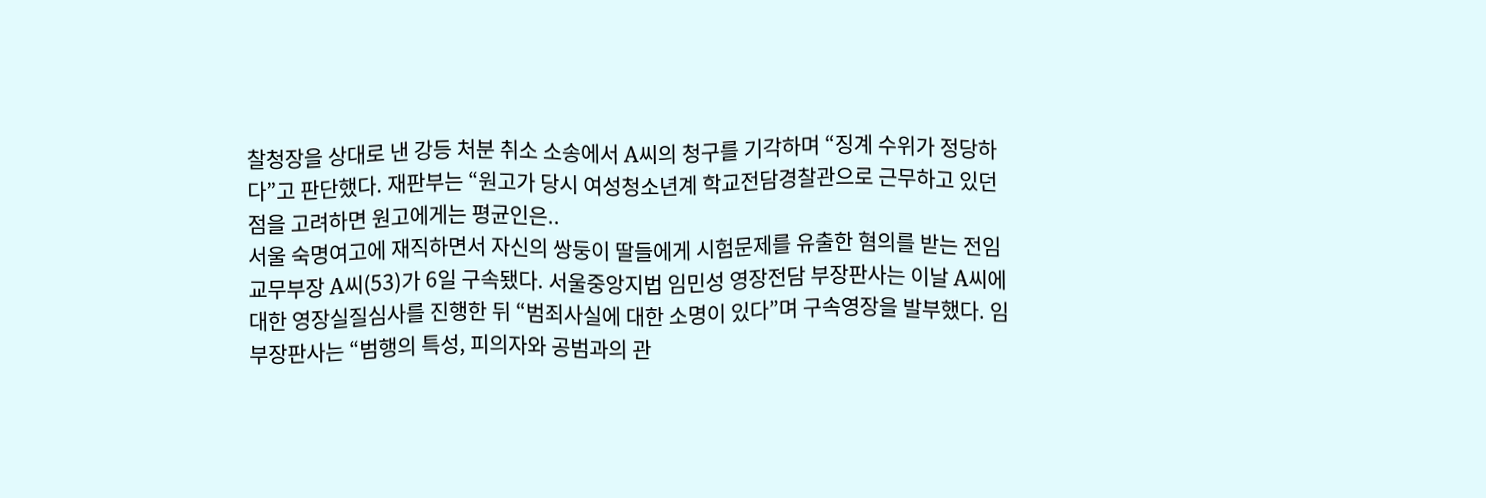찰청장을 상대로 낸 강등 처분 취소 소송에서 A씨의 청구를 기각하며 “징계 수위가 정당하다”고 판단했다. 재판부는 “원고가 당시 여성청소년계 학교전담경찰관으로 근무하고 있던 점을 고려하면 원고에게는 평균인은..
서울 숙명여고에 재직하면서 자신의 쌍둥이 딸들에게 시험문제를 유출한 혐의를 받는 전임 교무부장 A씨(53)가 6일 구속됐다. 서울중앙지법 임민성 영장전담 부장판사는 이날 A씨에 대한 영장실질심사를 진행한 뒤 “범죄사실에 대한 소명이 있다”며 구속영장을 발부했다. 임 부장판사는 “범행의 특성, 피의자와 공범과의 관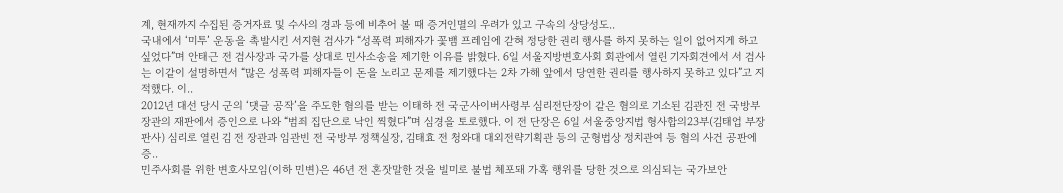계, 현재까지 수집된 증거자료 및 수사의 경과 등에 비추어 볼 때 증거인멸의 우려가 있고 구속의 상당성도..
국내에서 ‘미투’ 운동을 촉발시킨 서지현 검사가 “성폭력 피해자가 꽃뱀 프레임에 갇혀 정당한 권리 행사를 하지 못하는 일이 없어지게 하고 싶었다”며 안태근 전 검사장과 국가를 상대로 민사소송을 제기한 이유를 밝혔다. 6일 서울지방변호사회 회관에서 열린 기자회견에서 서 검사는 이같이 설명하면서 “많은 성폭력 피해자들이 돈을 노리고 문제를 제기했다는 2차 가해 앞에서 당연한 권리를 행사하지 못하고 있다”고 지적했다. 이..
2012년 대선 당시 군의 ‘댓글 공작’을 주도한 혐의를 받는 이태하 전 국군사이버사령부 심리전단장이 같은 혐의로 기소된 김관진 전 국방부 장관의 재판에서 증인으로 나와 “범죄 집단으로 낙인 찍혔다”며 심경을 토로했다. 이 전 단장은 6일 서울중앙지법 형사합의23부(김태업 부장판사) 심리로 열린 김 전 장관과 임관빈 전 국방부 정책실장, 김태효 전 청와대 대외전략기획관 등의 군형법상 정치관여 등 혐의 사건 공판에 증..
민주사회를 위한 변호사모임(이하 민변)은 46년 전 혼잣말한 것을 빌미로 불법 체포돼 가혹 행위를 당한 것으로 의심되는 국가보안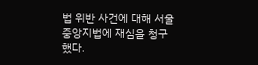법 위반 사건에 대해 서울중앙지법에 재심을 청구했다.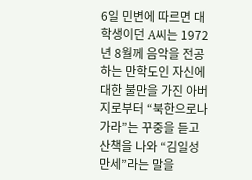6일 민변에 따르면 대학생이던 A씨는 1972년 8월께 음악을 전공하는 만학도인 자신에 대한 불만을 가진 아버지로부터 “북한으로나 가라”는 꾸중을 듣고 산책을 나와 “김일성 만세”라는 말을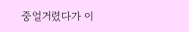중얼거렸다가 이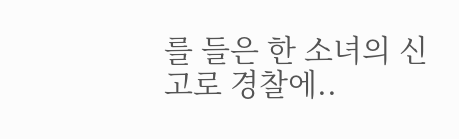를 들은 한 소녀의 신고로 경찰에..